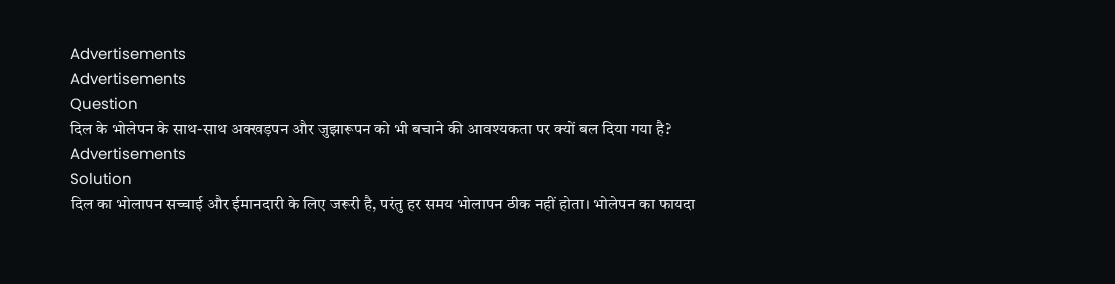Advertisements
Advertisements
Question
दिल के भोलेपन के साथ-साथ अक्खड़पन और जुझारूपन को भी बचाने की आवश्यकता पर क्यों बल दिया गया है?
Advertisements
Solution
दिल का भोलापन सच्चाई और ईमानदारी के लिए जरूरी है, परंतु हर समय भोलापन ठीक नहीं होता। भोलेपन का फायदा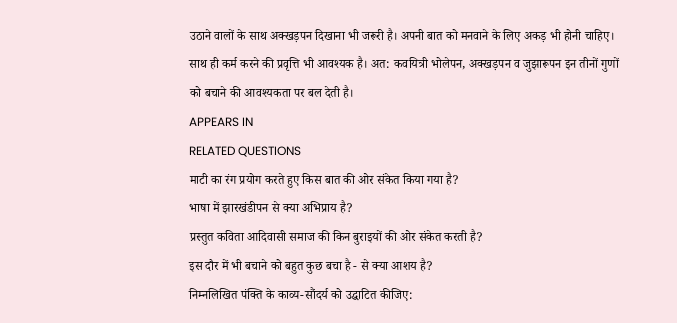उठाने वालों के साथ अक्खड़पन दिखाना भी जरूरी है। अपनी बात को मनवाने के लिए अकड़ भी होनी चाहिए। साथ ही कर्म करने की प्रवृत्ति भी आवश्यक है। अत: कवयित्री भोलेपन, अक्खड़पन व जुझारूपन इन तीनों गुणों को बचाने की आवश्यकता पर बल देती है।
APPEARS IN
RELATED QUESTIONS
माटी का रंग प्रयोग करते हुए किस बात की ओर संकेत किया गया है?
भाषा में झारखंडीपन से क्या अभिप्राय है?
प्रस्तुत कविता आदिवासी समाज की किन बुराइयों की ओर संकेत करती है?
इस दौर में भी बचाने को बहुत कुछ बचा है - से क्या आशय है?
निम्नलिखित पंक्ति के काव्य-सौंदर्य को उद्घाटित कीजिए: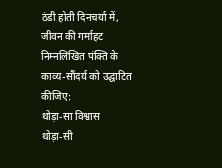ठंडी होती दिनचर्या में,
जीवन की गर्माहट
निम्नलिखित पंक्ति के काव्य-सौंदर्य को उद्घाटित कीजिए:
थोड़ा-सा विश्वास
थोड़ा-सी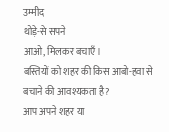उम्मीद
थोड़े-से सपने
आओ, मिलकर बचाएँ।
बस्तियों को शहर की किस आबो-हवा से बचाने की आवश्यकता है?
आप अपने शहर या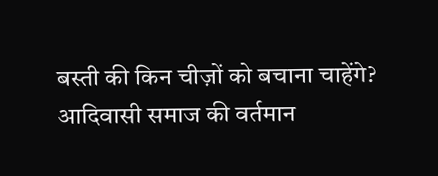बस्ती की किन चीज़ों को बचाना चाहेंगे?
आदिवासी समाज की वर्तमान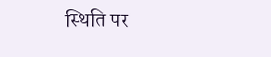स्थिति पर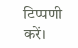टिप्पणी करें।